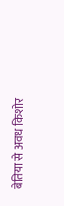बेतिया से अवध किशोर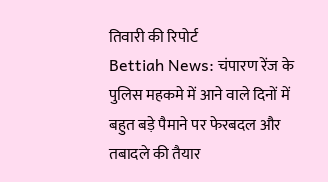तिवारी की रिपोर्ट
Bettiah News: चंपारण रेंज के पुलिस महकमे में आने वाले दिनों में बहुत बड़े पैमाने पर फेरबदल और तबादले की तैयार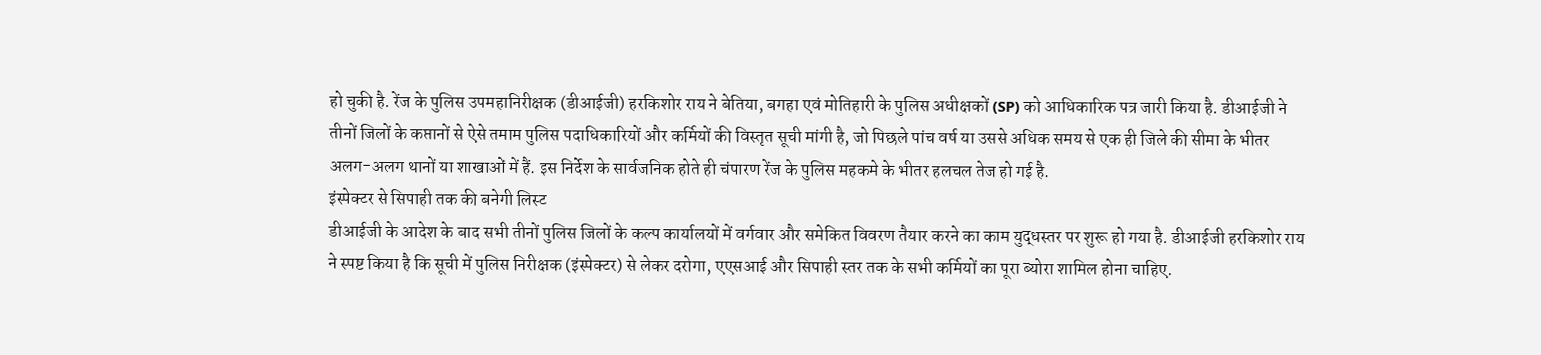हो चुकी है. रेंज के पुलिस उपमहानिरीक्षक (डीआईजी) हरकिशोर राय ने बेतिया, बगहा एवं मोतिहारी के पुलिस अधीक्षकों (SP) को आधिकारिक पत्र जारी किया है. डीआईजी ने तीनों जिलों के कप्तानों से ऐसे तमाम पुलिस पदाधिकारियों और कर्मियों की विस्तृत सूची मांगी है, जो पिछले पांच वर्ष या उससे अधिक समय से एक ही जिले की सीमा के भीतर अलग-अलग थानों या शाखाओं में हैं. इस निर्देश के सार्वजनिक होते ही चंपारण रेंज के पुलिस महकमे के भीतर हलचल तेज हो गई है.
इंस्पेक्टर से सिपाही तक की बनेगी लिस्ट
डीआईजी के आदेश के बाद सभी तीनों पुलिस जिलों के कल्प कार्यालयों में वर्गवार और समेकित विवरण तैयार करने का काम युद्धस्तर पर शुरू हो गया है. डीआईजी हरकिशोर राय ने स्पष्ट किया है कि सूची में पुलिस निरीक्षक (इंस्पेक्टर) से लेकर दरोगा, एएसआई और सिपाही स्तर तक के सभी कर्मियों का पूरा ब्योरा शामिल होना चाहिए.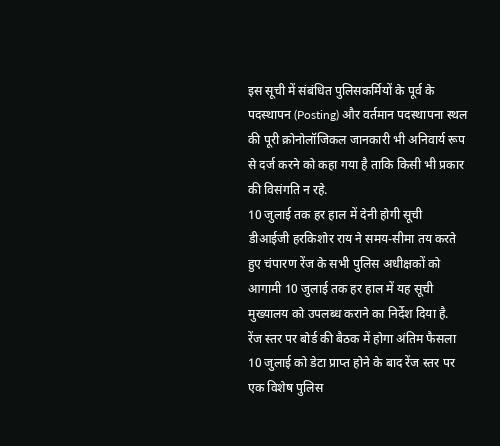इस सूची में संबंधित पुलिसकर्मियों के पूर्व के पदस्थापन (Posting) और वर्तमान पदस्थापना स्थल की पूरी क्रोनोलॉजिकल जानकारी भी अनिवार्य रूप से दर्ज करने को कहा गया है ताकि किसी भी प्रकार की विसंगति न रहे.
10 जुलाई तक हर हाल में देनी होगी सूची
डीआईजी हरकिशोर राय ने समय-सीमा तय करते हुए चंपारण रेंज के सभी पुलिस अधीक्षकों को आगामी 10 जुलाई तक हर हाल में यह सूची मुख्यालय को उपलब्ध कराने का निर्देश दिया है.
रेंज स्तर पर बोर्ड की बैठक में होगा अंतिम फैसला
10 जुलाई को डेटा प्राप्त होने के बाद रेंज स्तर पर एक विशेष पुलिस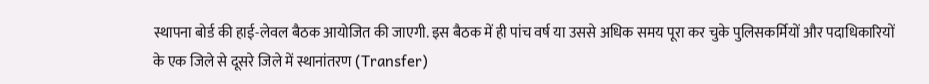स्थापना बोर्ड की हाई-लेवल बैठक आयोजित की जाएगी. इस बैठक में ही पांच वर्ष या उससे अधिक समय पूरा कर चुके पुलिसकर्मियों और पदाधिकारियों के एक जिले से दूसरे जिले में स्थानांतरण (Transfer)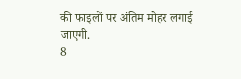की फाइलों पर अंतिम मोहर लगाई जाएगी.
8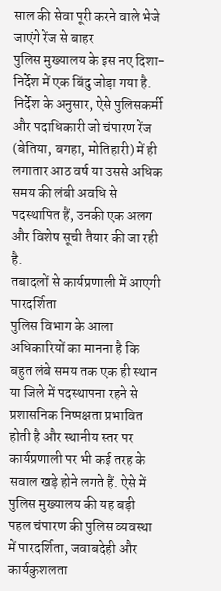साल की सेवा पूरी करने वाले भेजे जाएंगे रेंज से बाहर
पुलिस मुख्यालय के इस नए दिशा-निर्देश में एक बिंदु जोड़ा गया है. निर्देश के अनुसार, ऐसे पुलिसकर्मी और पदाधिकारी जो चंपारण रेंज (बेतिया, बगहा, मोतिहारी) में ही लगातार आठ वर्ष या उससे अधिक समय की लंबी अवधि से पदस्थापित हैं, उनकी एक अलग और विशेष सूची तैयार की जा रही है.
तबादलों से कार्यप्रणाली में आएगी पारदर्शिता
पुलिस विभाग के आला अधिकारियों का मानना है कि बहुत लंबे समय तक एक ही स्थान या जिले में पदस्थापना रहने से प्रशासनिक निष्पक्षता प्रभावित होती है और स्थानीय स्तर पर कार्यप्रणाली पर भी कई तरह के सवाल खड़े होने लगते हैं. ऐसे में पुलिस मुख्यालय की यह बड़ी पहल चंपारण की पुलिस व्यवस्था में पारदर्शिता, जवाबदेही और कार्यकुशलता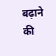बढ़ाने की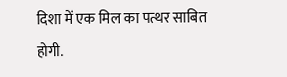दिशा में एक मिल का पत्थर साबित होगी.